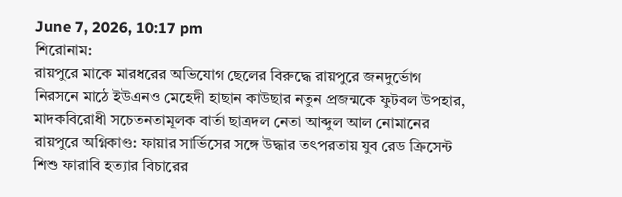June 7, 2026, 10:17 pm
শিরোনাম:
রায়পুরে মাকে মারধরের অভিযোগ ছেলের বিরুদ্ধে রায়পুরে জনদুর্ভোগ নিরসনে মাঠে ইউএনও মেহেদী হাছান কাউছার নতুন প্রজন্মকে ফুটবল উপহার, মাদকবিরোধী সচেতনতামূলক বার্তা ছাত্রদল নেতা আব্দুল আল নোমানের রায়পুরে অগ্নিকাণ্ড: ফায়ার সার্ভিসের সঙ্গে উদ্ধার তৎপরতায় যুব রেড ক্রিসেন্ট শিশু ফারাবি হত্যার বিচারের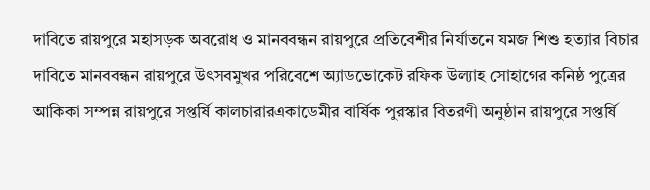দাবিতে রায়পুরে মহাসড়ক অবরোধ ও মানববন্ধন রায়পুরে প্রতিবেশীর নির্যাতনে যমজ শিশু হত্যার বিচার দাবিতে মানববন্ধন রায়পুরে উৎসবমুখর পরিবেশে অ্যাডভোকেট রফিক উল্যাহ সোহাগের কনিষ্ঠ পুত্রের আকিকা সম্পন্ন রায়পুরে সপ্তর্ষি কালচারারএকাডেমীর বার্ষিক পুরস্কার বিতরণী অনুষ্ঠান রায়পুরে সপ্তর্ষি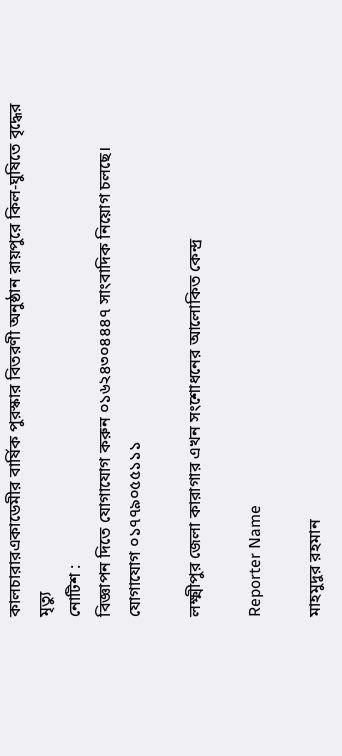কালচারারএকাডেমীর বার্ষিক পুরস্কার বিতরণী অনুষ্ঠান রায়পুরে কিল-ঘুষিতে বৃদ্ধের মৃত্যু
নোটিশ :
বিজ্ঞাপন দিতে যোগাযোগ করুন ০১৬২৪৩০৪৪৪৭ সাংবাদিক নিয়োগ চলছে। যোগাযোগ ০১৭৭৯০৫৫১১১

লক্ষ্মীপুর জেলা কারাগার এখন সংশোধনের আলোকিত কেন্দ্র

Reporter Name

মাহমুদুর রহমান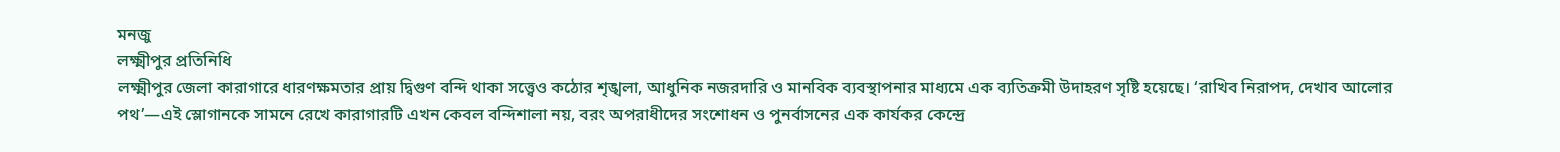মনজু
লক্ষ্মীপুর প্রতিনিধি
লক্ষ্মীপুর জেলা কারাগারে ধারণক্ষমতার প্রায় দ্বিগুণ বন্দি থাকা সত্ত্বেও কঠোর শৃঙ্খলা, আধুনিক নজরদারি ও মানবিক ব্যবস্থাপনার মাধ্যমে এক ব্যতিক্রমী উদাহরণ সৃষ্টি হয়েছে। ‘রাখিব নিরাপদ, দেখাব আলোর পথ’—এই স্লোগানকে সামনে রেখে কারাগারটি এখন কেবল বন্দিশালা নয়, বরং অপরাধীদের সংশোধন ও পুনর্বাসনের এক কার্যকর কেন্দ্রে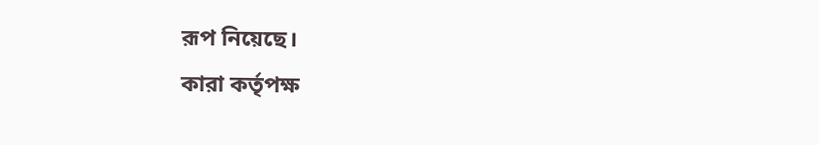রূপ নিয়েছে।
কারা কর্তৃপক্ষ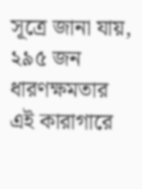সূত্রে জানা যায়, ২৯৫ জন ধারণক্ষমতার এই কারাগারে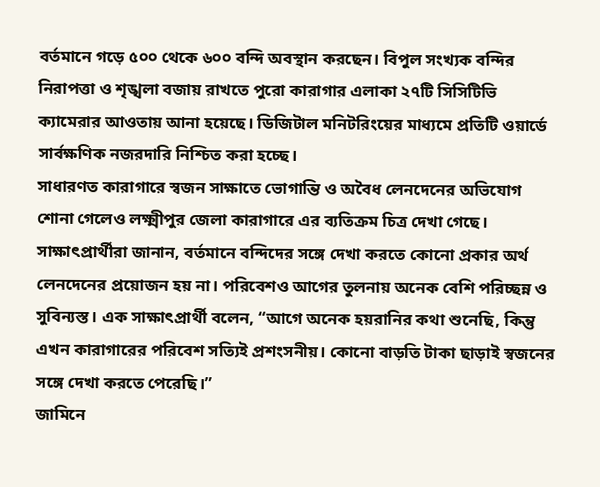বর্তমানে গড়ে ৫০০ থেকে ৬০০ বন্দি অবস্থান করছেন। বিপুল সংখ্যক বন্দির নিরাপত্তা ও শৃঙ্খলা বজায় রাখতে পুরো কারাগার এলাকা ২৭টি সিসিটিভি ক্যামেরার আওতায় আনা হয়েছে। ডিজিটাল মনিটরিংয়ের মাধ্যমে প্রতিটি ওয়ার্ডে সার্বক্ষণিক নজরদারি নিশ্চিত করা হচ্ছে।
সাধারণত কারাগারে স্বজন সাক্ষাতে ভোগান্তি ও অবৈধ লেনদেনের অভিযোগ শোনা গেলেও লক্ষ্মীপুর জেলা কারাগারে এর ব্যতিক্রম চিত্র দেখা গেছে। সাক্ষাৎপ্রার্থীরা জানান, বর্তমানে বন্দিদের সঙ্গে দেখা করতে কোনো প্রকার অর্থ লেনদেনের প্রয়োজন হয় না। পরিবেশও আগের তুলনায় অনেক বেশি পরিচ্ছন্ন ও সুবিন্যস্ত। এক সাক্ষাৎপ্রার্থী বলেন, “আগে অনেক হয়রানির কথা শুনেছি, কিন্তু এখন কারাগারের পরিবেশ সত্যিই প্রশংসনীয়। কোনো বাড়তি টাকা ছাড়াই স্বজনের সঙ্গে দেখা করতে পেরেছি।”
জামিনে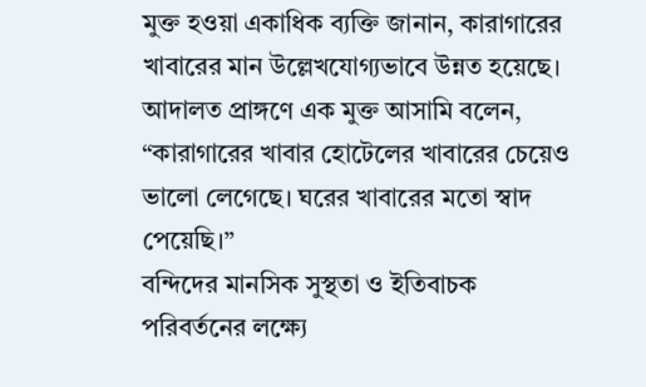মুক্ত হওয়া একাধিক ব্যক্তি জানান, কারাগারের খাবারের মান উল্লেখযোগ্যভাবে উন্নত হয়েছে। আদালত প্রাঙ্গণে এক মুক্ত আসামি বলেন, “কারাগারের খাবার হোটেলের খাবারের চেয়েও ভালো লেগেছে। ঘরের খাবারের মতো স্বাদ পেয়েছি।”
বন্দিদের মানসিক সুস্থতা ও ইতিবাচক পরিবর্তনের লক্ষ্যে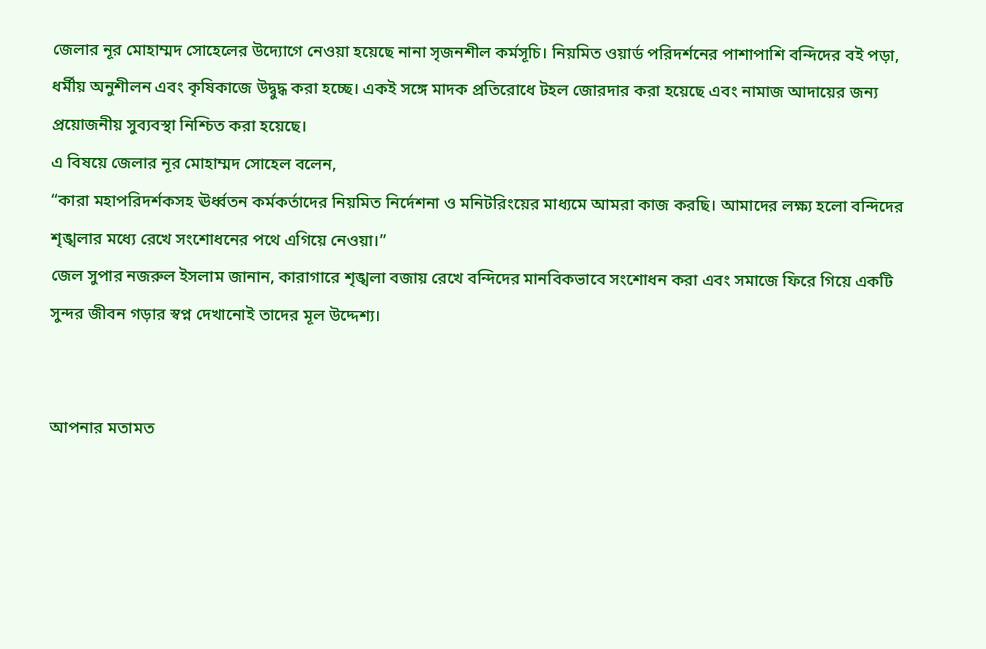জেলার নূর মোহাম্মদ সোহেলের উদ্যোগে নেওয়া হয়েছে নানা সৃজনশীল কর্মসূচি। নিয়মিত ওয়ার্ড পরিদর্শনের পাশাপাশি বন্দিদের বই পড়া, ধর্মীয় অনুশীলন এবং কৃষিকাজে উদ্বুদ্ধ করা হচ্ছে। একই সঙ্গে মাদক প্রতিরোধে টহল জোরদার করা হয়েছে এবং নামাজ আদায়ের জন্য প্রয়োজনীয় সুব্যবস্থা নিশ্চিত করা হয়েছে।
এ বিষয়ে জেলার নূর মোহাম্মদ সোহেল বলেন,
“কারা মহাপরিদর্শকসহ ঊর্ধ্বতন কর্মকর্তাদের নিয়মিত নির্দেশনা ও মনিটরিংয়ের মাধ্যমে আমরা কাজ করছি। আমাদের লক্ষ্য হলো বন্দিদের শৃঙ্খলার মধ্যে রেখে সংশোধনের পথে এগিয়ে নেওয়া।”
জেল সুপার নজরুল ইসলাম জানান, কারাগারে শৃঙ্খলা বজায় রেখে বন্দিদের মানবিকভাবে সংশোধন করা এবং সমাজে ফিরে গিয়ে একটি সুন্দর জীবন গড়ার স্বপ্ন দেখানোই তাদের মূল উদ্দেশ্য।


আপনার মতামত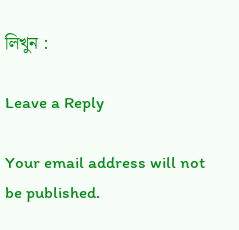লিখুন :

Leave a Reply

Your email address will not be published.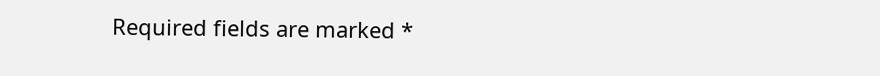Required fields are marked *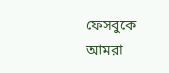ফেসবুকে আমরা